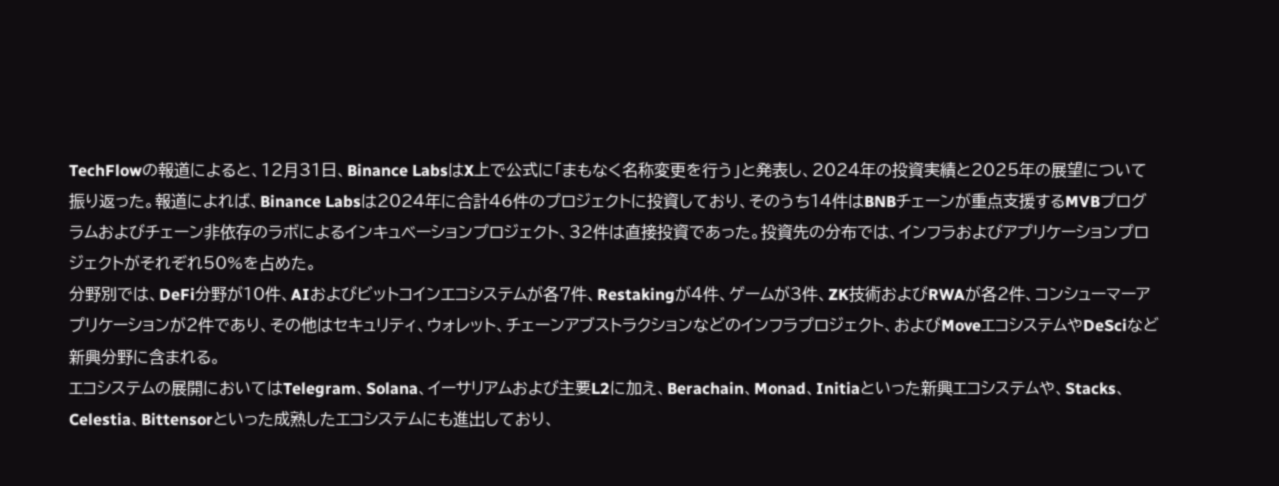TechFlowの報道によると、12月31日、Binance LabsはX上で公式に「まもなく名称変更を行う」と発表し、2024年の投資実績と2025年の展望について振り返った。報道によれば、Binance Labsは2024年に合計46件のプロジェクトに投資しており、そのうち14件はBNBチェーンが重点支援するMVBプログラムおよびチェーン非依存のラボによるインキュベーションプロジェクト、32件は直接投資であった。投資先の分布では、インフラおよびアプリケーションプロジェクトがそれぞれ50%を占めた。
分野別では、DeFi分野が10件、AIおよびビットコインエコシステムが各7件、Restakingが4件、ゲームが3件、ZK技術およびRWAが各2件、コンシューマーアプリケーションが2件であり、その他はセキュリティ、ウォレット、チェーンアブストラクションなどのインフラプロジェクト、およびMoveエコシステムやDeSciなど新興分野に含まれる。
エコシステムの展開においてはTelegram、Solana、イーサリアムおよび主要L2に加え、Berachain、Monad、Initiaといった新興エコシステムや、Stacks、Celestia、Bittensorといった成熟したエコシステムにも進出しており、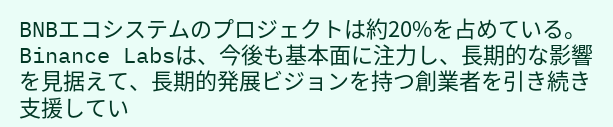BNBエコシステムのプロジェクトは約20%を占めている。
Binance Labsは、今後も基本面に注力し、長期的な影響を見据えて、長期的発展ビジョンを持つ創業者を引き続き支援してい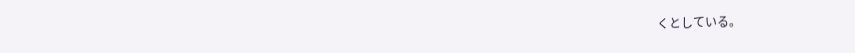くとしている。